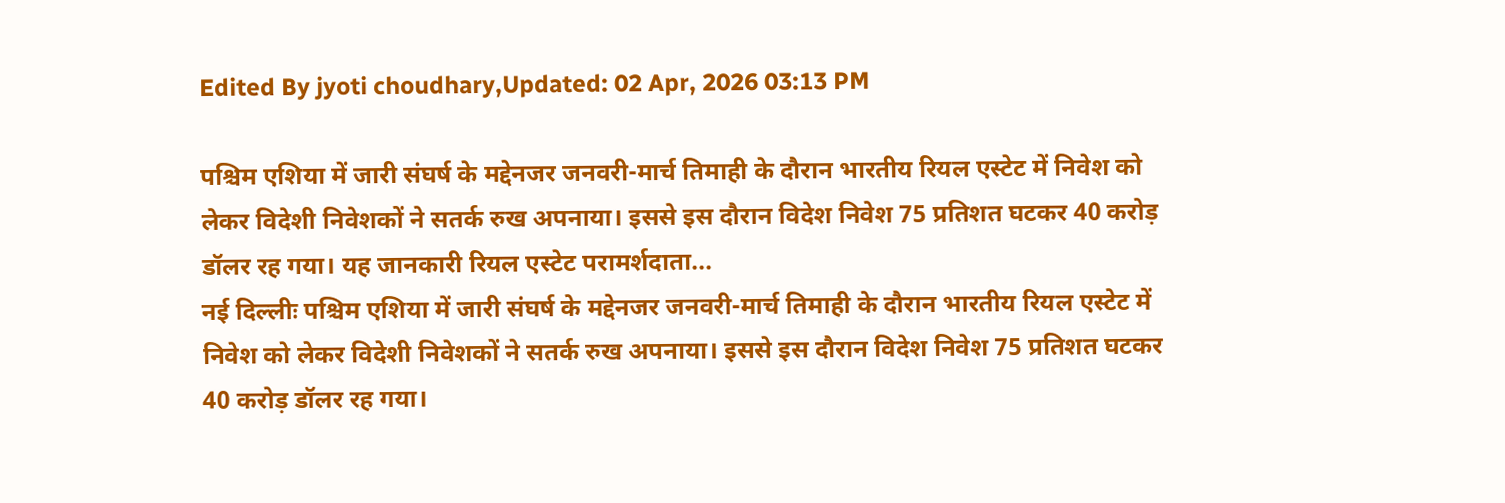Edited By jyoti choudhary,Updated: 02 Apr, 2026 03:13 PM

पश्चिम एशिया में जारी संघर्ष के मद्देनजर जनवरी-मार्च तिमाही के दौरान भारतीय रियल एस्टेट में निवेश को लेकर विदेशी निवेशकों ने सतर्क रुख अपनाया। इससे इस दौरान विदेश निवेश 75 प्रतिशत घटकर 40 करोड़ डॉलर रह गया। यह जानकारी रियल एस्टेट परामर्शदाता...
नई दिल्लीः पश्चिम एशिया में जारी संघर्ष के मद्देनजर जनवरी-मार्च तिमाही के दौरान भारतीय रियल एस्टेट में निवेश को लेकर विदेशी निवेशकों ने सतर्क रुख अपनाया। इससे इस दौरान विदेश निवेश 75 प्रतिशत घटकर 40 करोड़ डॉलर रह गया।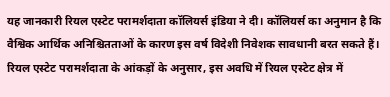यह जानकारी रियल एस्टेट परामर्शदाता कॉलियर्स इंडिया ने दी। कॉलियर्स का अनुमान है कि वैश्विक आर्थिक अनिश्चितताओं के कारण इस वर्ष विदेशी निवेशक सावधानी बरत सकते हैं।
रियल एस्टेट परामर्शदाता के आंकड़ों के अनुसार, इस अवधि में रियल एस्टेट क्षेत्र में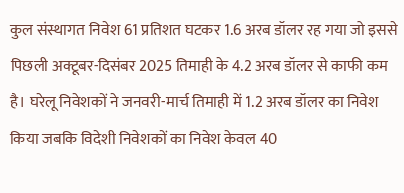कुल संस्थागत निवेश 61 प्रतिशत घटकर 1.6 अरब डॉलर रह गया जो इससे पिछली अक्टूबर-दिसंबर 2025 तिमाही के 4.2 अरब डॉलर से काफी कम है। घरेलू निवेशकों ने जनवरी-मार्च तिमाही में 1.2 अरब डॉलर का निवेश किया जबकि विदेशी निवेशकों का निवेश केवल 40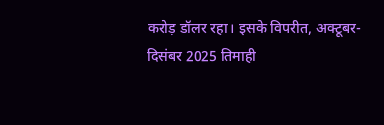करोड़ डॉलर रहा। इसके विपरीत, अक्टूबर-दिसंबर 2025 तिमाही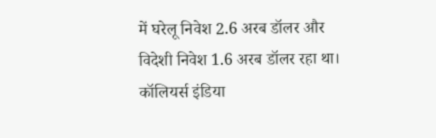में घरेलू निवेश 2.6 अरब डॉलर और विदेशी निवेश 1.6 अरब डॉलर रहा था।
कॉलियर्स इंडिया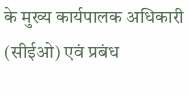के मुख्य कार्यपालक अधिकारी (सीईओ) एवं प्रबंध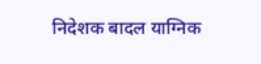निदेशक बादल याग्निक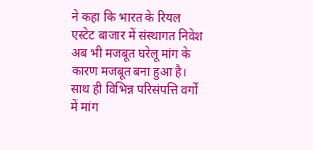ने कहा कि भारत के रियल एस्टेट बाजार में संस्थागत निवेश अब भी मजबूत घरेलू मांग के कारण मजबूत बना हुआ है। साथ ही विभिन्न परिसंपत्ति वर्गों में मांग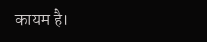कायम है।